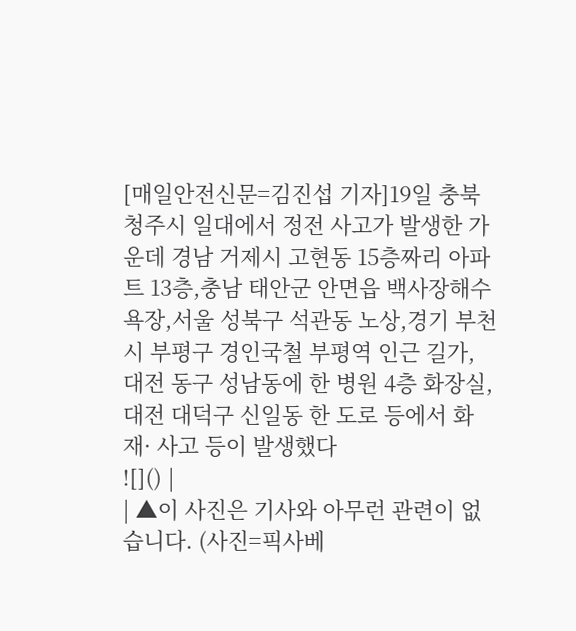[매일안전신문=김진섭 기자]19일 충북 청주시 일대에서 정전 사고가 발생한 가운데 경남 거제시 고현동 15층짜리 아파트 13층,충남 태안군 안면읍 백사장해수욕장,서울 성북구 석관동 노상,경기 부천시 부평구 경인국철 부평역 인근 길가, 대전 동구 성남동에 한 병원 4층 화장실,대전 대덕구 신일동 한 도로 등에서 화재· 사고 등이 발생했다
![]() |
| ▲이 사진은 기사와 아무런 관련이 없습니다. (사진=픽사베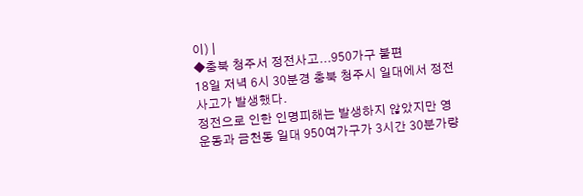이) |
◆충북 청주서 정전사고...950가구 불편
18일 저녁 6시 30분경 충북 청주시 일대에서 정전 사고가 발생했다.
정전으로 인한 인명피해는 발생하지 않았지만 영운동과 금천동 일대 950여가구가 3시간 30분가량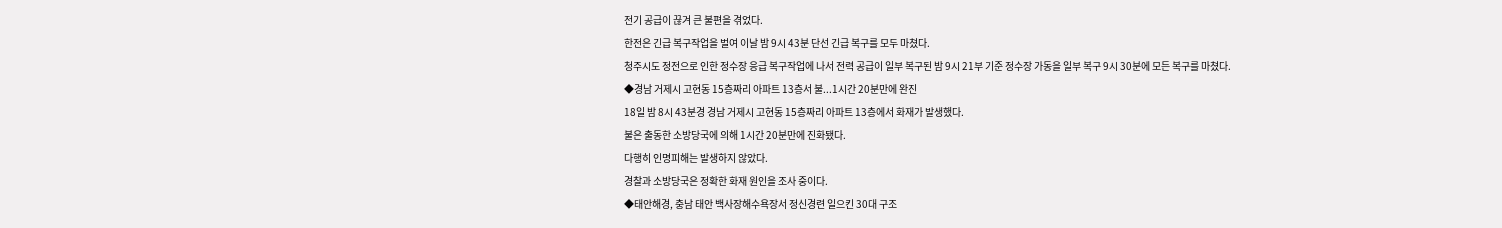전기 공급이 끊겨 큰 불편을 겪었다.
한전은 긴급 복구작업을 벌여 이날 밤 9시 43분 단선 긴급 복구를 모두 마쳤다.
청주시도 정전으로 인한 정수장 응급 복구작업에 나서 전력 공급이 일부 복구된 밤 9시 21부 기준 정수장 가동을 일부 복구 9시 30분에 모든 복구를 마쳤다.
◆경남 거제시 고현동 15층짜리 아파트 13층서 불...1시간 20분만에 완진
18일 밤 8시 43분경 경남 거제시 고현동 15층짜리 아파트 13층에서 화재가 발생했다.
불은 출동한 소방당국에 의해 1시간 20분만에 진화됐다.
다행히 인명피해는 발생하지 않았다.
경찰과 소방당국은 정확한 화재 원인을 조사 중이다.
◆태안해경, 충남 태안 백사장해수욕장서 정신경련 일으킨 30대 구조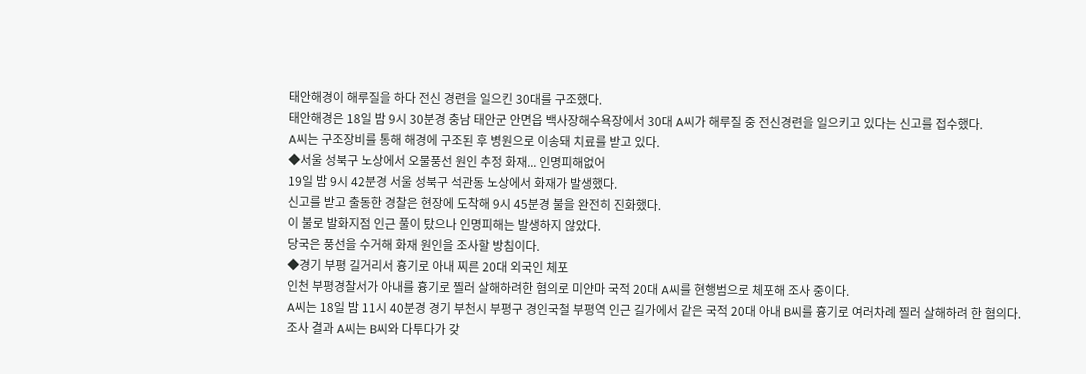태안해경이 해루질을 하다 전신 경련을 일으킨 30대를 구조했다.
태안해경은 18일 밤 9시 30분경 충남 태안군 안면읍 백사장해수욕장에서 30대 A씨가 해루질 중 전신경련을 일으키고 있다는 신고를 접수했다.
A씨는 구조장비를 통해 해경에 구조된 후 병원으로 이송돼 치료를 받고 있다.
◆서울 성북구 노상에서 오물풍선 원인 추정 화재... 인명피해없어
19일 밤 9시 42분경 서울 성북구 석관동 노상에서 화재가 발생했다.
신고를 받고 출동한 경찰은 현장에 도착해 9시 45분경 불을 완전히 진화했다.
이 불로 발화지점 인근 풀이 탔으나 인명피해는 발생하지 않았다.
당국은 풍선을 수거해 화재 원인을 조사할 방침이다.
◆경기 부평 길거리서 흉기로 아내 찌른 20대 외국인 체포
인천 부평경찰서가 아내를 흉기로 찔러 살해하려한 혐의로 미얀마 국적 20대 A씨를 현행범으로 체포해 조사 중이다.
A씨는 18일 밤 11시 40분경 경기 부천시 부평구 경인국철 부평역 인근 길가에서 같은 국적 20대 아내 B씨를 흉기로 여러차례 찔러 살해하려 한 혐의다.
조사 결과 A씨는 B씨와 다투다가 갖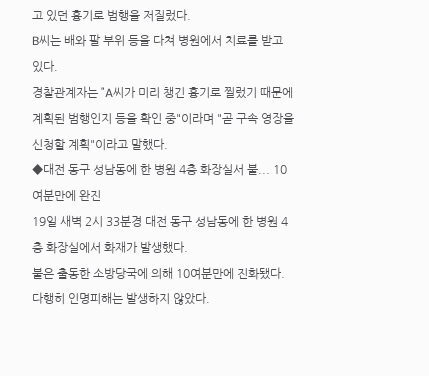고 있던 흉기로 범행을 저질렀다.
B씨는 배와 팔 부위 등을 다쳐 병원에서 치료를 받고 있다.
경찰관계자는 "A씨가 미리 챙긴 흉기로 찔렀기 때문에 계획된 범행인지 등을 확인 중"이라며 "곧 구속 영장을 신청할 계획"이라고 말했다.
◆대전 동구 성남동에 한 병원 4층 화장실서 불... 10여분만에 완진
19일 새벽 2시 33분경 대전 동구 성남동에 한 병원 4층 화장실에서 화재가 발생했다.
불은 출동한 소방당국에 의해 10여분만에 진화됐다.
다행히 인명피해는 발생하지 않았다.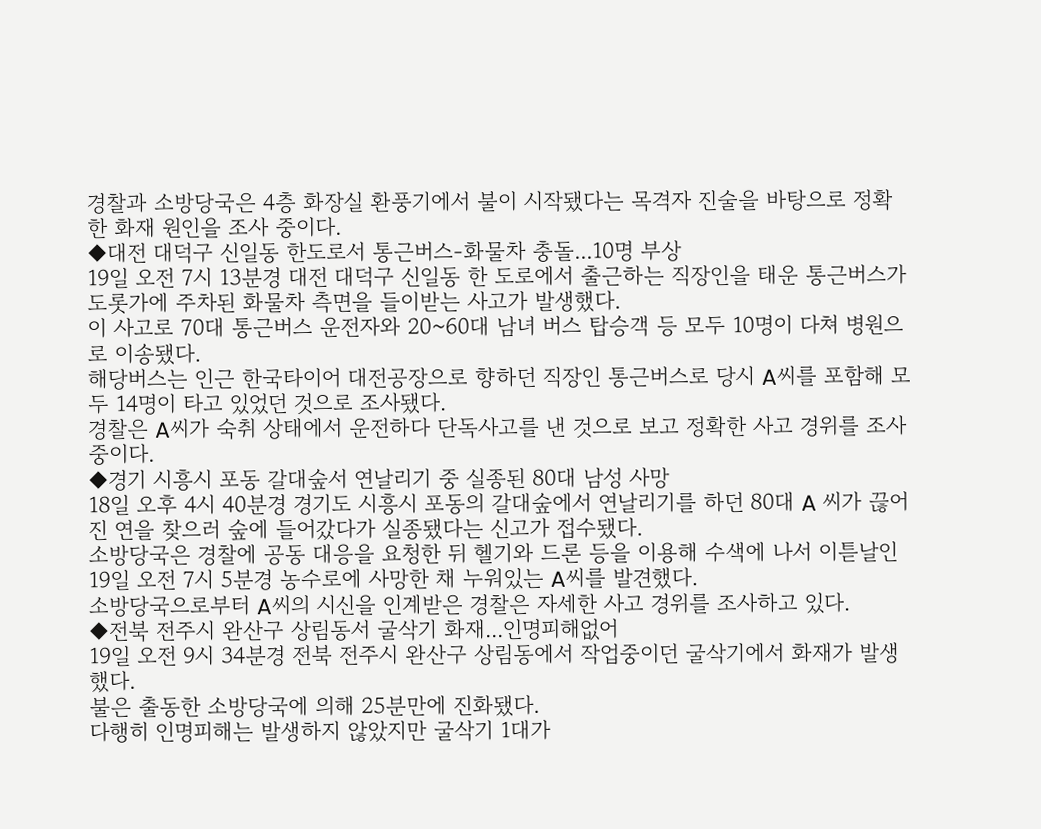경찰과 소방당국은 4층 화장실 환풍기에서 불이 시작됐다는 목격자 진술을 바탕으로 정확한 화재 원인을 조사 중이다.
◆대전 대덕구 신일동 한도로서 통근버스-화물차 충돌...10명 부상
19일 오전 7시 13분경 대전 대덕구 신일동 한 도로에서 출근하는 직장인을 태운 통근버스가 도롯가에 주차된 화물차 측면을 들이받는 사고가 발생했다.
이 사고로 70대 통근버스 운전자와 20~60대 남녀 버스 탑승객 등 모두 10명이 다쳐 병원으로 이송됐다.
해당버스는 인근 한국타이어 대전공장으로 향하던 직장인 통근버스로 당시 A씨를 포함해 모두 14명이 타고 있었던 것으로 조사됐다.
경찰은 A씨가 숙취 상태에서 운전하다 단독사고를 낸 것으로 보고 정확한 사고 경위를 조사 중이다.
◆경기 시흥시 포동 갈대숲서 연날리기 중 실종된 80대 남성 사망
18일 오후 4시 40분경 경기도 시흥시 포동의 갈대숲에서 연날리기를 하던 80대 A 씨가 끊어진 연을 찾으러 숲에 들어갔다가 실종됐다는 신고가 접수됐다.
소방당국은 경찰에 공동 대응을 요청한 뒤 헬기와 드론 등을 이용해 수색에 나서 이튿날인 19일 오전 7시 5분경 농수로에 사망한 채 누워있는 A씨를 발견했다.
소방당국으로부터 A씨의 시신을 인계받은 경찰은 자세한 사고 경위를 조사하고 있다.
◆전북 전주시 완산구 상림동서 굴삭기 화재...인명피해없어
19일 오전 9시 34분경 전북 전주시 완산구 상림동에서 작업중이던 굴삭기에서 화재가 발생했다.
불은 출동한 소방당국에 의해 25분만에 진화됐다.
다행히 인명피해는 발생하지 않았지만 굴삭기 1대가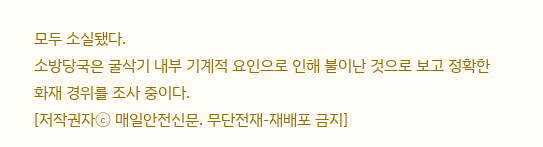모두 소실됐다.
소방당국은 굴삭기 내부 기계적 요인으로 인해 불이난 것으로 보고 정확한 화재 경위를 조사 중이다.
[저작권자ⓒ 매일안전신문. 무단전재-재배포 금지]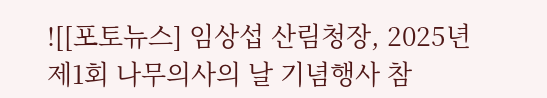![[포토뉴스] 임상섭 산림청장, 2025년 제1회 나무의사의 날 기념행사 참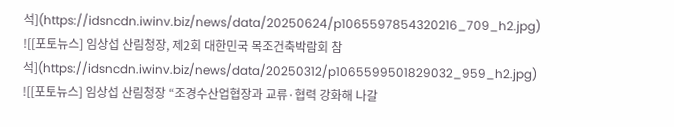석](https://idsncdn.iwinv.biz/news/data/20250624/p1065597854320216_709_h2.jpg)
![[포토뉴스] 임상섭 산림청장, 제2회 대한민국 목조건축박람회 참석](https://idsncdn.iwinv.biz/news/data/20250312/p1065599501829032_959_h2.jpg)
![[포토뉴스] 임상섭 산림청장 “조경수산업협장과 교류·협력 강화해 나갈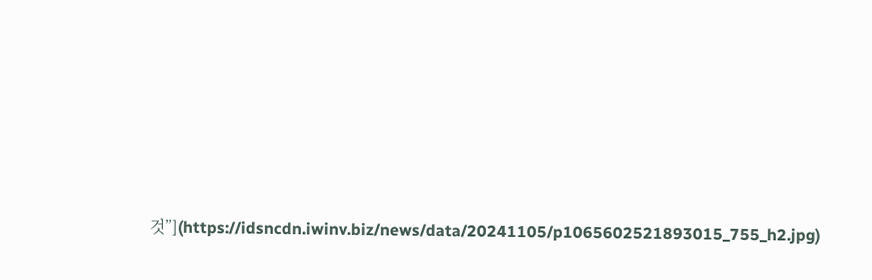것”](https://idsncdn.iwinv.biz/news/data/20241105/p1065602521893015_755_h2.jpg)